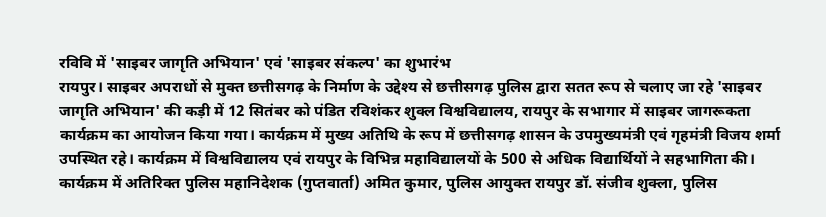रविवि में 'साइबर जागृति अभियान' एवं 'साइबर संकल्प' का शुभारंभ
रायपुर। साइबर अपराधों से मुक्त छत्तीसगढ़ के निर्माण के उद्देश्य से छत्तीसगढ़ पुलिस द्वारा सतत रूप से चलाए जा रहे 'साइबर जागृति अभियान' की कड़ी में 12 सितंबर को पंडित रविशंकर शुक्ल विश्वविद्यालय, रायपुर के सभागार में साइबर जागरूकता कार्यक्रम का आयोजन किया गया। कार्यक्रम में मुख्य अतिथि के रूप में छत्तीसगढ़ शासन के उपमुख्यमंत्री एवं गृहमंत्री विजय शर्मा उपस्थित रहे। कार्यक्रम में विश्वविद्यालय एवं रायपुर के विभिन्न महाविद्यालयों के 500 से अधिक विद्यार्थियों ने सहभागिता की।
कार्यक्रम में अतिरिक्त पुलिस महानिदेशक (गुप्तवार्ता) अमित कुमार, पुलिस आयुक्त रायपुर डॉ. संजीव शुक्ला, पुलिस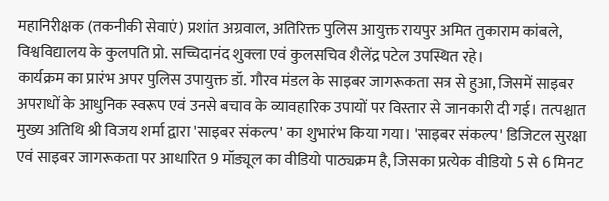महानिरीक्षक (तकनीकी सेवाएं) प्रशांत अग्रवाल, अतिरिक्त पुलिस आयुक्त रायपुर अमित तुकाराम कांबले, विश्वविद्यालय के कुलपति प्रो. सच्चिदानंद शुक्ला एवं कुलसचिव शैलेंद्र पटेल उपस्थित रहे।
कार्यक्रम का प्रारंभ अपर पुलिस उपायुक्त डॉ. गौरव मंडल के साइबर जागरूकता सत्र से हुआ, जिसमें साइबर अपराधों के आधुनिक स्वरूप एवं उनसे बचाव के व्यावहारिक उपायों पर विस्तार से जानकारी दी गई। तत्पश्चात मुख्य अतिथि श्री विजय शर्मा द्वारा 'साइबर संकल्प' का शुभारंभ किया गया। 'साइबर संकल्प' डिजिटल सुरक्षा एवं साइबर जागरूकता पर आधारित 9 मॉड्यूल का वीडियो पाठ्यक्रम है, जिसका प्रत्येक वीडियो 5 से 6 मिनट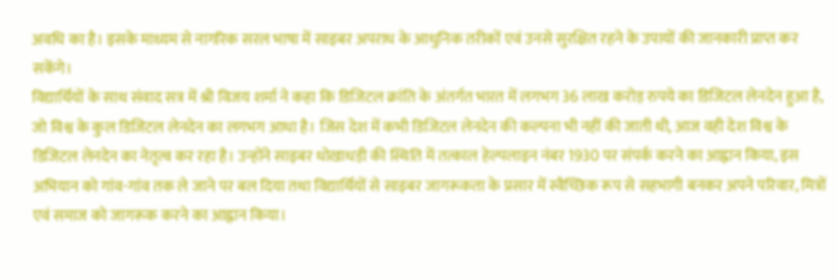अवधि का है। इसके माध्यम से नागरिक सरल भाषा में साइबर अपराध के आधुनिक तरीकों एवं उनसे सुरक्षित रहने के उपायों की जानकारी प्राप्त कर सकेंगे।
विद्यार्थियों के साथ संवाद सत्र में श्री विजय शर्मा ने कहा कि डिजिटल क्रांति के अंतर्गत भारत में लगभग 36 लाख करोड़ रुपये का डिजिटल लेनदेन हुआ है, जो विश्व के कुल डिजिटल लेनदेन का लगभग आधा है। जिस देश में कभी डिजिटल लेनदेन की कल्पना भी नहीं की जाती थी, आज वही देश विश्व के डिजिटल लेनदेन का नेतृत्व कर रहा है। उन्होंने साइबर धोखाधड़ी की स्थिति में तत्काल हेल्पलाइन नंबर 1930 पर संपर्क करने का आह्वान किया, इस अभियान को गांव-गांव तक ले जाने पर बल दिया तथा विद्यार्थियों से साइबर जागरूकता के प्रसार में स्वैच्छिक रूप से सहभागी बनकर अपने परिवार, मित्रों एवं समाज को जागरूक करने का आह्वान किया।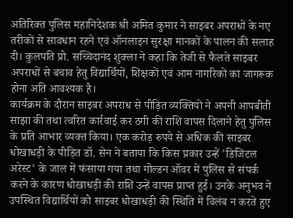अतिरिक्त पुलिस महानिदेशक श्री अमित कुमार ने साइबर अपराधों के नए तरीकों से सावधान रहने एवं ऑनलाइन सुरक्षा मानकों के पालन की सलाह दी। कुलपति प्रो. सच्चिदानंद शुक्ला ने कहा कि तेजी से फैलते साइबर अपराधों से बचाव हेतु विद्यार्थियों, शिक्षकों एवं आम नागरिकों का जागरूक होना अति आवश्यक है।
कार्यक्रम के दौरान साइबर अपराध से पीड़ित व्यक्तियों ने अपनी आपबीती साझा की तथा त्वरित कार्रवाई कर ठगी की राशि वापस दिलाने हेतु पुलिस के प्रति आभार व्यक्त किया। एक करोड़ रुपये से अधिक की साइबर धोखाधड़ी के पीड़ित डॉ. सेन ने बताया कि किस प्रकार उन्हें 'डिजिटल अरेस्ट' के जाल में फंसाया गया तथा गोल्डन ऑवर में पुलिस से संपर्क करने के कारण धोखाधड़ी की राशि उन्हें वापस प्राप्त हुई। उनके अनुभव ने उपस्थित विद्यार्थियों को साइबर धोखाधड़ी की स्थिति में विलंब न करते हुए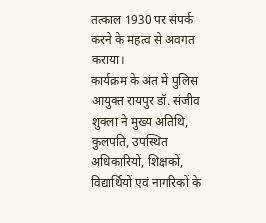तत्काल 1930 पर संपर्क करने के महत्व से अवगत कराया।
कार्यक्रम के अंत में पुलिस आयुक्त रायपुर डॉ. संजीव शुक्ला ने मुख्य अतिथि, कुलपति, उपस्थित अधिकारियों, शिक्षकों, विद्यार्थियों एवं नागरिकों के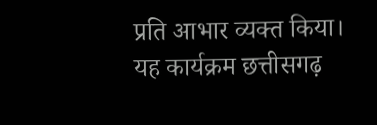प्रति आभार व्यक्त किया। यह कार्यक्रम छत्तीसगढ़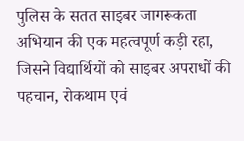पुलिस के सतत साइबर जागरूकता अभियान की एक महत्वपूर्ण कड़ी रहा, जिसने विद्यार्थियों को साइबर अपराधों की पहचान, रोकथाम एवं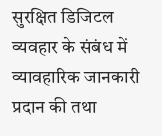सुरक्षित डिजिटल व्यवहार के संबंध में व्यावहारिक जानकारी प्रदान की तथा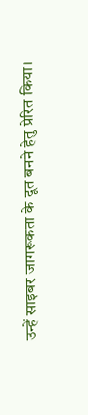उन्हें साइबर जागरूकता के दूत बनने हेतु प्रेरित किया।